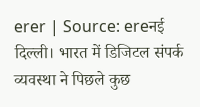erer | Source: ereनई दिल्ली। भारत में डिजिटल संपर्क व्यवस्था ने पिछले कुछ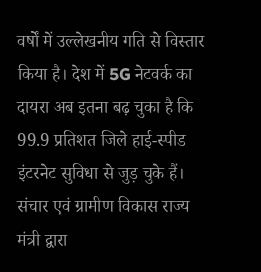वर्षों में उल्लेखनीय गति से विस्तार किया है। देश में 5G नेटवर्क का दायरा अब इतना बढ़ चुका है कि 99.9 प्रतिशत जिले हाई-स्पीड इंटरनेट सुविधा से जुड़ चुके हैं। संचार एवं ग्रामीण विकास राज्य मंत्री द्वारा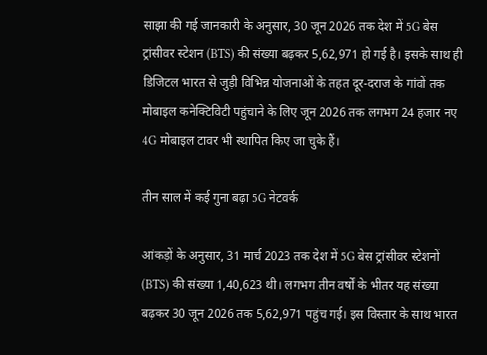साझा की गई जानकारी के अनुसार, 30 जून 2026 तक देश में 5G बेस ट्रांसीवर स्टेशन (BTS) की संख्या बढ़कर 5,62,971 हो गई है। इसके साथ ही डिजिटल भारत से जुड़ी विभिन्न योजनाओं के तहत दूर-दराज के गांवों तक मोबाइल कनेक्टिविटी पहुंचाने के लिए जून 2026 तक लगभग 24 हजार नए 4G मोबाइल टावर भी स्थापित किए जा चुके हैं।

तीन साल में कई गुना बढ़ा 5G नेटवर्क

आंकड़ों के अनुसार, 31 मार्च 2023 तक देश में 5G बेस ट्रांसीवर स्टेशनों (BTS) की संख्या 1,40,623 थी। लगभग तीन वर्षों के भीतर यह संख्या बढ़कर 30 जून 2026 तक 5,62,971 पहुंच गई। इस विस्तार के साथ भारत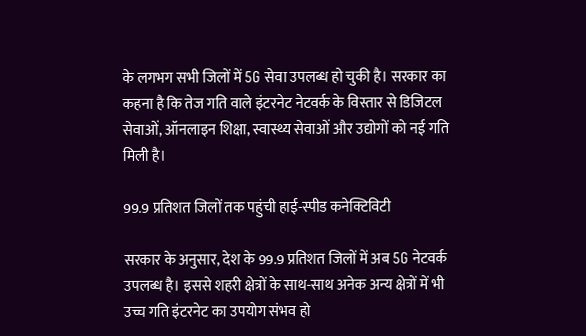के लगभग सभी जिलों में 5G सेवा उपलब्ध हो चुकी है। सरकार का कहना है कि तेज गति वाले इंटरनेट नेटवर्क के विस्तार से डिजिटल सेवाओं, ऑनलाइन शिक्षा, स्वास्थ्य सेवाओं और उद्योगों को नई गति मिली है।

99.9 प्रतिशत जिलों तक पहुंची हाई-स्पीड कनेक्टिविटी

सरकार के अनुसार, देश के 99.9 प्रतिशत जिलों में अब 5G नेटवर्क उपलब्ध है। इससे शहरी क्षेत्रों के साथ-साथ अनेक अन्य क्षेत्रों में भी उच्च गति इंटरनेट का उपयोग संभव हो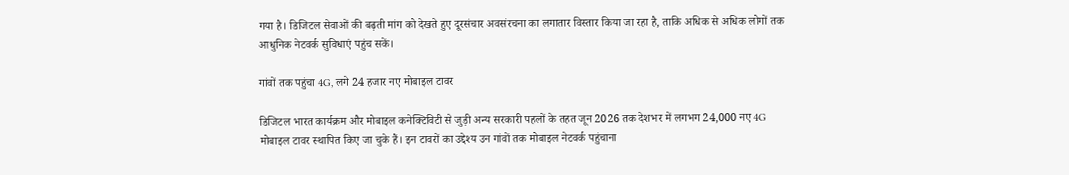गया है। डिजिटल सेवाओं की बढ़ती मांग को देखते हुए दूरसंचार अवसंरचना का लगातार विस्तार किया जा रहा है, ताकि अधिक से अधिक लोगों तक आधुनिक नेटवर्क सुविधाएं पहुंच सकें।

गांवों तक पहुंचा 4G, लगे 24 हजार नए मोबाइल टावर

डिजिटल भारत कार्यक्रम और मोबाइल कनेक्टिविटी से जुड़ी अन्य सरकारी पहलों के तहत जून 2026 तक देशभर में लगभग 24,000 नए 4G मोबाइल टावर स्थापित किए जा चुके हैं। इन टावरों का उद्देश्य उन गांवों तक मोबाइल नेटवर्क पहुंचाना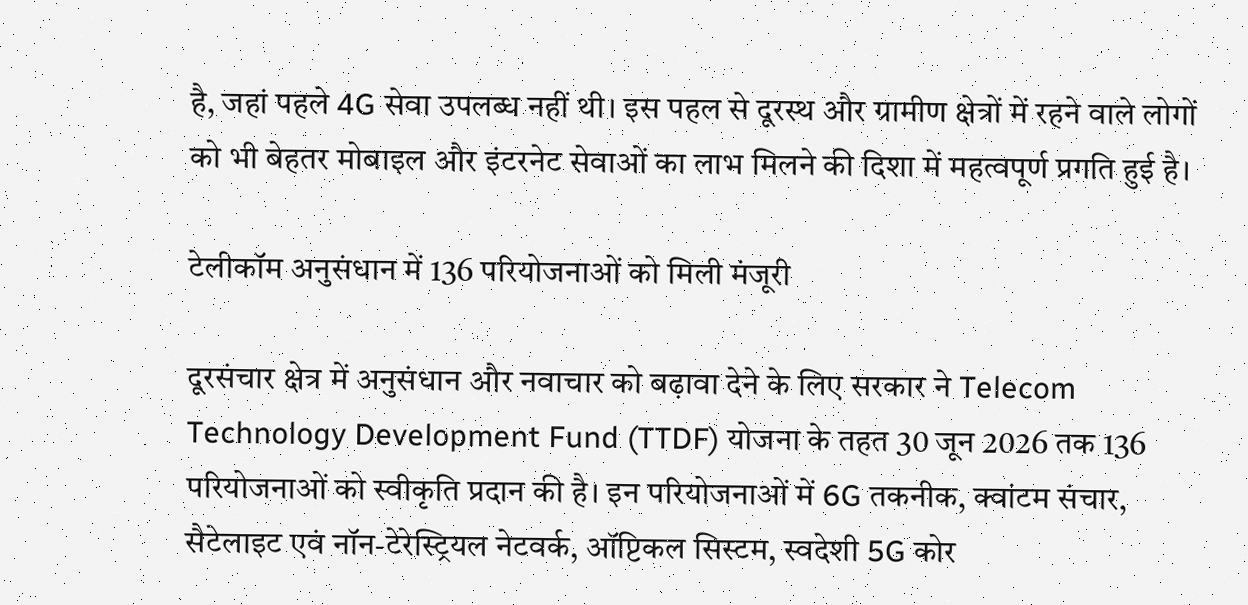है, जहां पहले 4G सेवा उपलब्ध नहीं थी। इस पहल से दूरस्थ और ग्रामीण क्षेत्रों में रहने वाले लोगों को भी बेहतर मोबाइल और इंटरनेट सेवाओं का लाभ मिलने की दिशा में महत्वपूर्ण प्रगति हुई है।

टेलीकॉम अनुसंधान में 136 परियोजनाओं को मिली मंजूरी

दूरसंचार क्षेत्र में अनुसंधान और नवाचार को बढ़ावा देने के लिए सरकार ने Telecom Technology Development Fund (TTDF) योजना के तहत 30 जून 2026 तक 136 परियोजनाओं को स्वीकृति प्रदान की है। इन परियोजनाओं में 6G तकनीक, क्वांटम संचार, सैटेलाइट एवं नॉन-टेरेस्ट्रियल नेटवर्क, ऑप्टिकल सिस्टम, स्वदेशी 5G कोर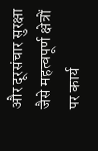और दूरसंचार सुरक्षा जैसे महत्वपूर्ण क्षेत्रों पर कार्य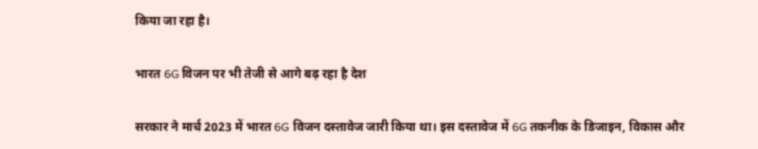किया जा रहा है।

भारत 6G विजन पर भी तेजी से आगे बढ़ रहा है देश

सरकार ने मार्च 2023 में भारत 6G विजन दस्तावेज जारी किया था। इस दस्तावेज में 6G तकनीक के डिजाइन, विकास और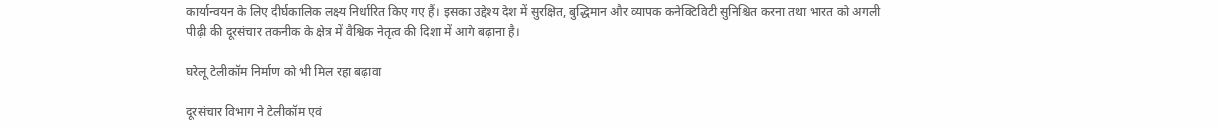कार्यान्वयन के लिए दीर्घकालिक लक्ष्य निर्धारित किए गए हैं। इसका उद्देश्य देश में सुरक्षित, बुद्धिमान और व्यापक कनेक्टिविटी सुनिश्चित करना तथा भारत को अगली पीढ़ी की दूरसंचार तकनीक के क्षेत्र में वैश्विक नेतृत्व की दिशा में आगे बढ़ाना है।

घरेलू टेलीकॉम निर्माण को भी मिल रहा बढ़ावा

दूरसंचार विभाग ने टेलीकॉम एवं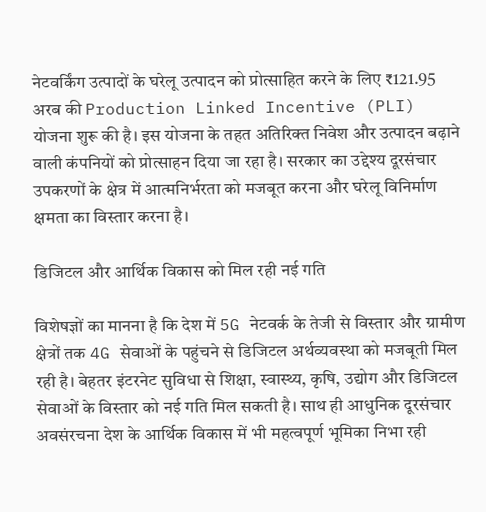नेटवर्किंग उत्पादों के घरेलू उत्पादन को प्रोत्साहित करने के लिए ₹121.95 अरब की Production Linked Incentive (PLI) योजना शुरू की है। इस योजना के तहत अतिरिक्त निवेश और उत्पादन बढ़ाने वाली कंपनियों को प्रोत्साहन दिया जा रहा है। सरकार का उद्देश्य दूरसंचार उपकरणों के क्षेत्र में आत्मनिर्भरता को मजबूत करना और घरेलू विनिर्माण क्षमता का विस्तार करना है।

डिजिटल और आर्थिक विकास को मिल रही नई गति

विशेषज्ञों का मानना है कि देश में 5G नेटवर्क के तेजी से विस्तार और ग्रामीण क्षेत्रों तक 4G सेवाओं के पहुंचने से डिजिटल अर्थव्यवस्था को मजबूती मिल रही है। बेहतर इंटरनेट सुविधा से शिक्षा, स्वास्थ्य, कृषि, उद्योग और डिजिटल सेवाओं के विस्तार को नई गति मिल सकती है। साथ ही आधुनिक दूरसंचार अवसंरचना देश के आर्थिक विकास में भी महत्वपूर्ण भूमिका निभा रही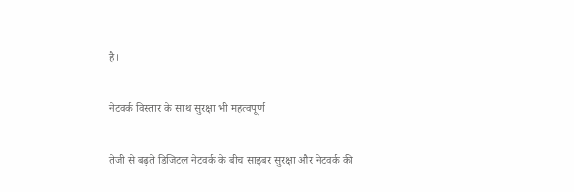है।

नेटवर्क विस्तार के साथ सुरक्षा भी महत्वपूर्ण

तेजी से बढ़ते डिजिटल नेटवर्क के बीच साइबर सुरक्षा और नेटवर्क की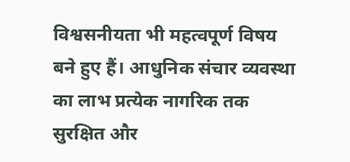विश्वसनीयता भी महत्वपूर्ण विषय बने हुए हैं। आधुनिक संचार व्यवस्था का लाभ प्रत्येक नागरिक तक सुरक्षित और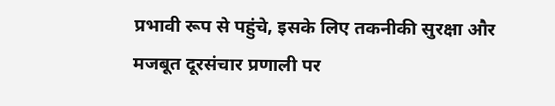प्रभावी रूप से पहुंचे, इसके लिए तकनीकी सुरक्षा और मजबूत दूरसंचार प्रणाली पर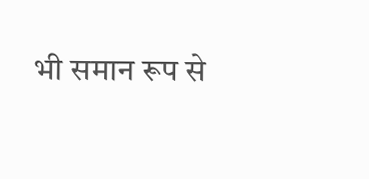भी समान रूप से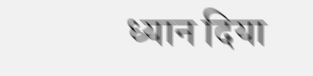ध्यान दिया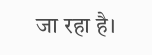जा रहा है।